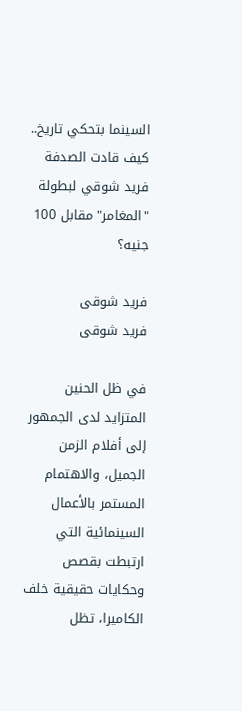السينما بتحكي تاريخ.. كيف قادت الصدفة فريد شوقي لبطولة "المغامر" مقابل 100 جنيه؟

فريد شوقى
فريد شوقى

في ظل الحنين المتزايد لدى الجمهور إلى أفلام الزمن الجميل، والاهتمام المستمر بالأعمال السينمائية التي ارتبطت بقصص وحكايات حقيقية خلف الكاميرا، تظل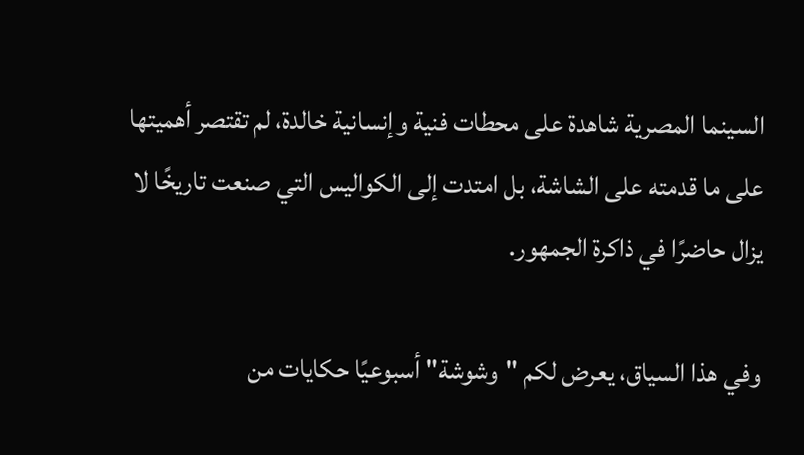السينما المصرية شاهدة على محطات فنية وإنسانية خالدة، لم تقتصر أهميتها على ما قدمته على الشاشة، بل امتدت إلى الكواليس التي صنعت تاريخًا لا يزال حاضرًا في ذاكرة الجمهور.

وفي هذا السياق، يعرض لكم "وشوشة" أسبوعيًا حكايات من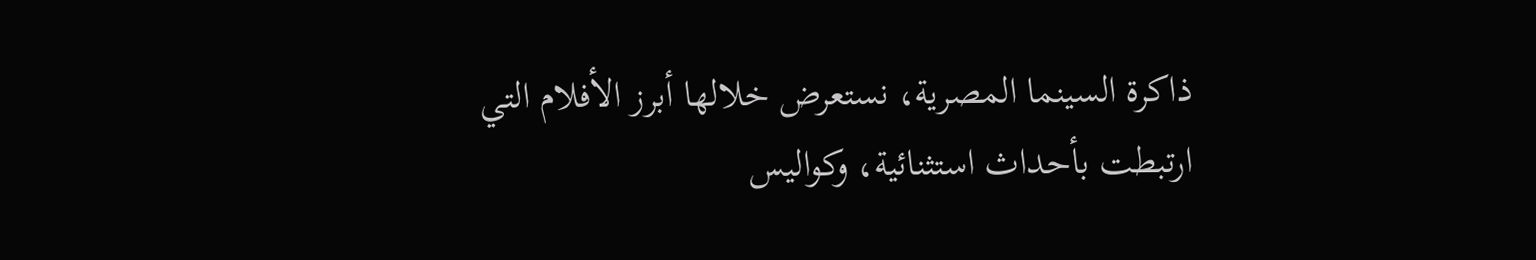ذاكرة السينما المصرية، نستعرض خلالها أبرز الأفلام التي ارتبطت بأحداث استثنائية، وكواليس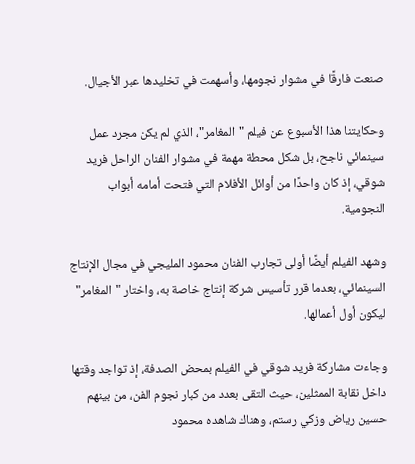صنعت فارقًا في مشوار نجومها، وأسهمت في تخليدها عبر الأجيال.

وحكايتنا هذا الأسبوع عن فيلم "المغامر"، الذي لم يكن مجرد عمل سينمائي ناجح، بل شكل محطة مهمة في مشوار الفنان الراحل فريد شوقي، إذ كان واحدًا من أوائل الأفلام التي فتحت أمامه أبواب النجومية.

وشهد الفيلم أيضًا أولى تجارب الفنان محمود المليجي في مجال الإنتاج السينمائي، بعدما قرر تأسيس شركة إنتاج خاصة به، واختار "المغامر" ليكون أول أعمالها.

وجاءت مشاركة فريد شوقي في الفيلم بمحض الصدفة، إذ تواجد وقتها داخل نقابة الممثلين، حيث التقى بعدد من كبار نجوم الفن، من بينهم حسين رياض وزكي رستم، وهناك شاهده محمود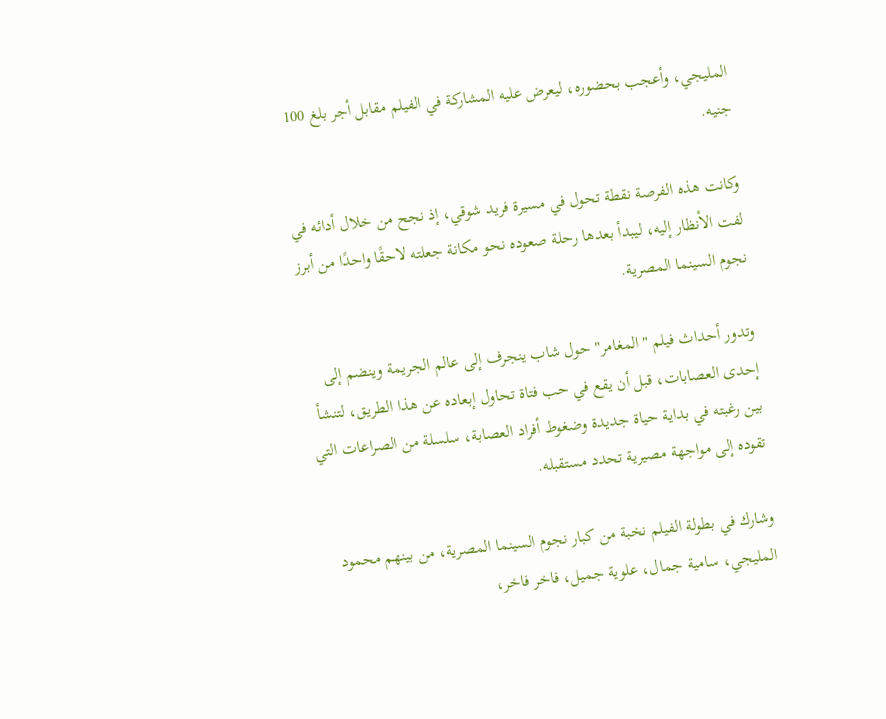المليجي، وأعجب بحضوره، ليعرض عليه المشاركة في الفيلم مقابل أجر بلغ 100 جنيه.

وكانت هذه الفرصة نقطة تحول في مسيرة فريد شوقي، إذ نجح من خلال أدائه في لفت الأنظار إليه، ليبدأ بعدها رحلة صعوده نحو مكانة جعلته لاحقًا واحدًا من أبرز نجوم السينما المصرية.

وتدور أحداث فيلم "المغامر" حول شاب ينجرف إلى عالم الجريمة وينضم إلى إحدى العصابات، قبل أن يقع في حب فتاة تحاول إبعاده عن هذا الطريق، لتنشأ بين رغبته في بداية حياة جديدة وضغوط أفراد العصابة، سلسلة من الصراعات التي تقوده إلى مواجهة مصيرية تحدد مستقبله.

وشارك في بطولة الفيلم نخبة من كبار نجوم السينما المصرية، من بينهم محمود المليجي، سامية جمال، علوية جميل، فاخر فاخر،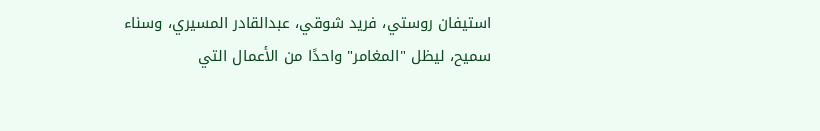استيفان روستي، فريد شوقي، عبدالقادر المسيري، وسناء سميح، ليظل "المغامر" واحدًا من الأعمال التي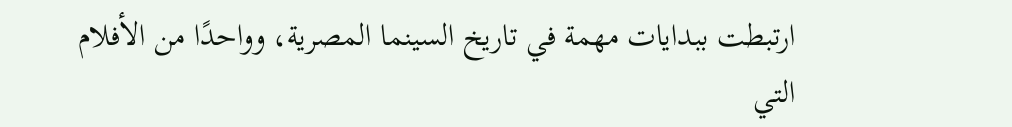ارتبطت ببدايات مهمة في تاريخ السينما المصرية، وواحدًا من الأفلام التي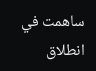ساهمت في انطلاق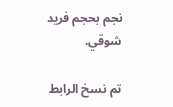نجم بحجم فريد شوقي.

تم نسخ الرابط